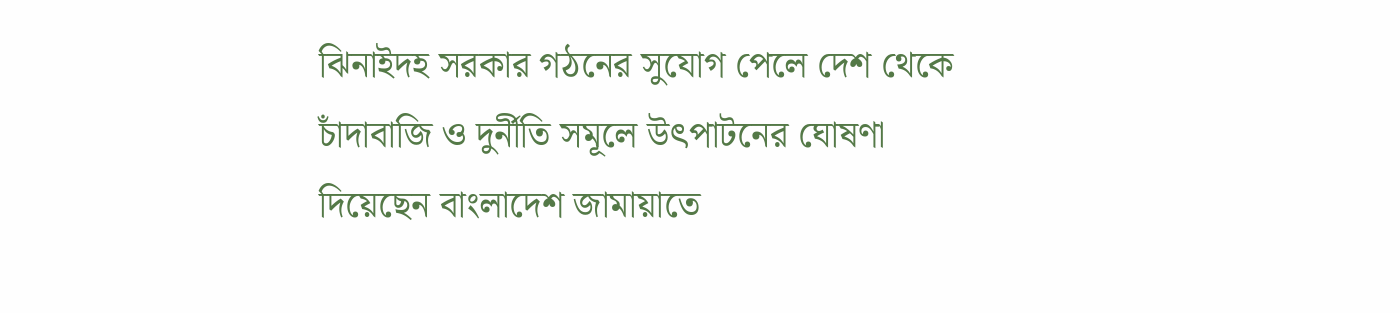ঝিনাইদহ সরকার গঠনের সুযোগ পেলে দেশ থেকে চাঁদাবাজি ও দুর্নীতি সমূলে উৎপাটনের ঘোষণা দিয়েছেন বাংলাদেশ জামায়াতে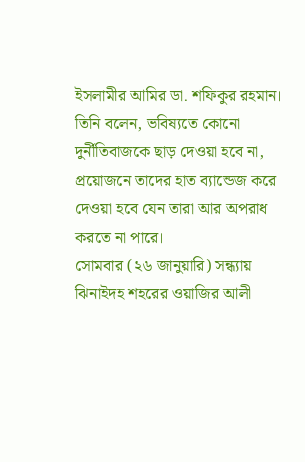ইসলামীর আমির ডা. শফিকুর রহমান। তিনি বলেন, ভবিষ্যতে কোনো দুর্নীতিবাজকে ছাড় দেওয়া হবে না, প্রয়োজনে তাদের হাত ব্যান্ডেজ করে দেওয়া হবে যেন তারা আর অপরাধ করতে না পারে।
সোমবার (২৬ জানুয়ারি) সন্ধ্যায় ঝিনাইদহ শহরের ওয়াজির আলী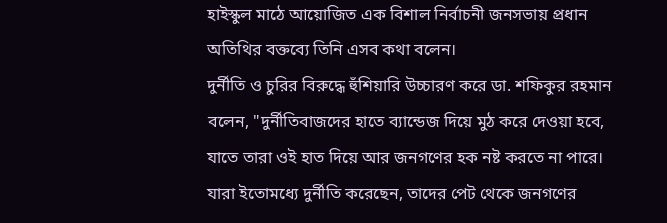হাইস্কুল মাঠে আয়োজিত এক বিশাল নির্বাচনী জনসভায় প্রধান অতিথির বক্তব্যে তিনি এসব কথা বলেন।
দুর্নীতি ও চুরির বিরুদ্ধে হুঁশিয়ারি উচ্চারণ করে ডা. শফিকুর রহমান বলেন, "দুর্নীতিবাজদের হাতে ব্যান্ডেজ দিয়ে মুঠ করে দেওয়া হবে, যাতে তারা ওই হাত দিয়ে আর জনগণের হক নষ্ট করতে না পারে। যারা ইতোমধ্যে দুর্নীতি করেছেন, তাদের পেট থেকে জনগণের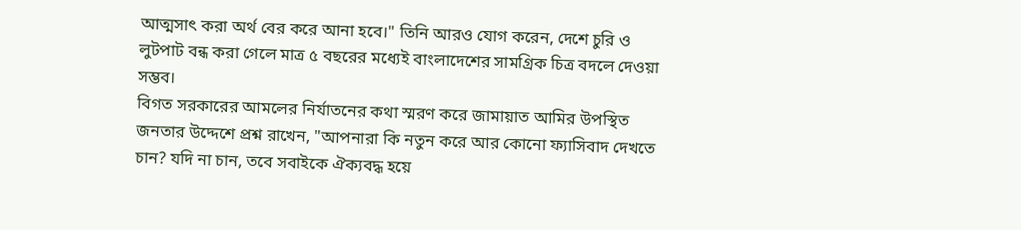আত্মসাৎ করা অর্থ বের করে আনা হবে।" তিনি আরও যোগ করেন, দেশে চুরি ও লুটপাট বন্ধ করা গেলে মাত্র ৫ বছরের মধ্যেই বাংলাদেশের সামগ্রিক চিত্র বদলে দেওয়া সম্ভব।
বিগত সরকারের আমলের নির্যাতনের কথা স্মরণ করে জামায়াত আমির উপস্থিত জনতার উদ্দেশে প্রশ্ন রাখেন, "আপনারা কি নতুন করে আর কোনো ফ্যাসিবাদ দেখতে চান? যদি না চান, তবে সবাইকে ঐক্যবদ্ধ হয়ে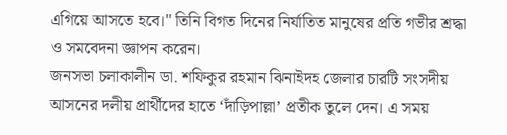এগিয়ে আসতে হবে।" তিনি বিগত দিনের নির্যাতিত মানুষের প্রতি গভীর শ্রদ্ধা ও সমবেদনা জ্ঞাপন করেন।
জনসভা চলাকালীন ডা. শফিকুর রহমান ঝিনাইদহ জেলার চারটি সংসদীয় আসনের দলীয় প্রার্থীদের হাতে ‘দাঁড়িপাল্লা’ প্রতীক তুলে দেন। এ সময়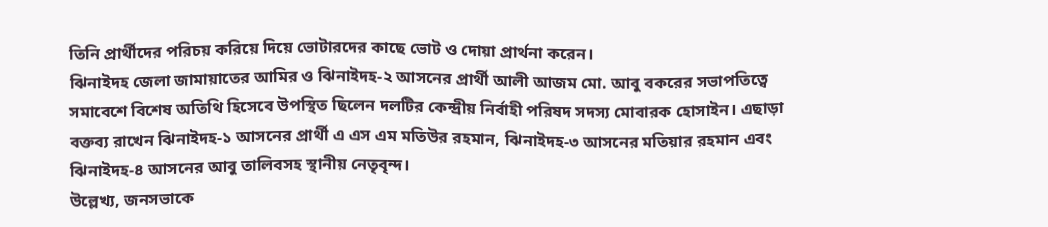তিনি প্রার্থীদের পরিচয় করিয়ে দিয়ে ভোটারদের কাছে ভোট ও দোয়া প্রার্থনা করেন।
ঝিনাইদহ জেলা জামায়াতের আমির ও ঝিনাইদহ-২ আসনের প্রার্থী আলী আজম মো. আবু বকরের সভাপতিত্বে সমাবেশে বিশেষ অতিথি হিসেবে উপস্থিত ছিলেন দলটির কেন্দ্রীয় নির্বাহী পরিষদ সদস্য মোবারক হোসাইন। এছাড়া বক্তব্য রাখেন ঝিনাইদহ-১ আসনের প্রার্থী এ এস এম মতিউর রহমান, ঝিনাইদহ-৩ আসনের মতিয়ার রহমান এবং ঝিনাইদহ-৪ আসনের আবু তালিবসহ স্থানীয় নেতৃবৃন্দ।
উল্লেখ্য, জনসভাকে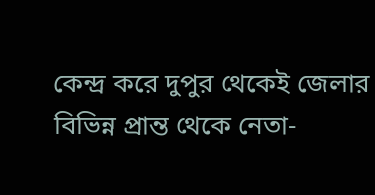কেন্দ্র করে দুপুর থেকেই জেলার বিভিন্ন প্রান্ত থেকে নেতা-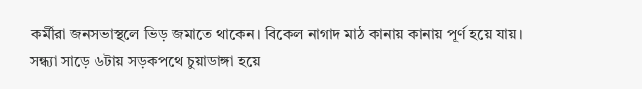কর্মীরা জনসভাস্থলে ভিড় জমাতে থাকেন। বিকেল নাগাদ মাঠ কানায় কানায় পূর্ণ হয়ে যায়। সন্ধ্যা সাড়ে ৬টায় সড়কপথে চুয়াডাঙ্গা হয়ে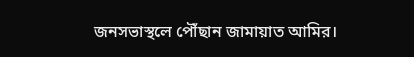জনসভাস্থলে পৌঁছান জামায়াত আমির।